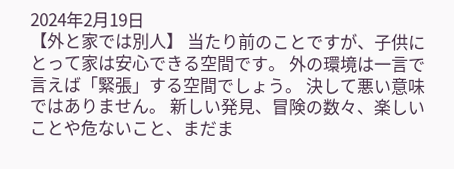2024年2月19日
【外と家では別人】 当たり前のことですが、子供にとって家は安心できる空間です。 外の環境は一言で言えば「緊張」する空間でしょう。 決して悪い意味ではありません。 新しい発見、冒険の数々、楽しいことや危ないこと、まだま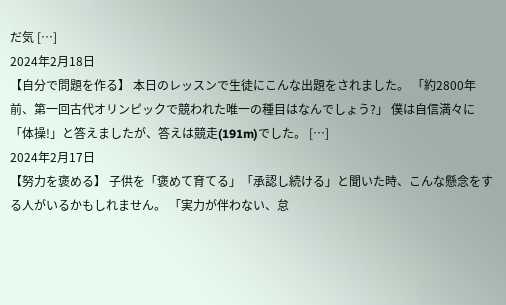だ気 […]
2024年2月18日
【自分で問題を作る】 本日のレッスンで生徒にこんな出題をされました。 「約2800年前、第一回古代オリンピックで競われた唯一の種目はなんでしょう?」 僕は自信満々に「体操!」と答えましたが、答えは競走(191m)でした。 […]
2024年2月17日
【努力を褒める】 子供を「褒めて育てる」「承認し続ける」と聞いた時、こんな懸念をする人がいるかもしれません。 「実力が伴わない、怠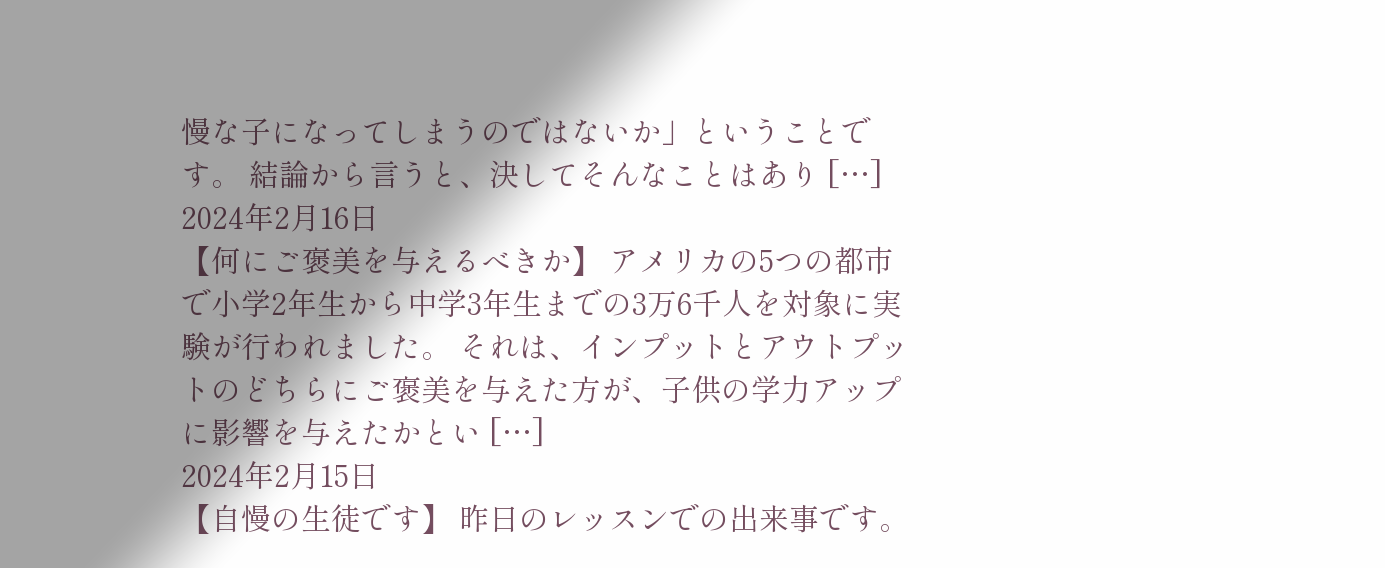慢な子になってしまうのではないか」ということです。 結論から言うと、決してそんなことはあり […]
2024年2月16日
【何にご褒美を与えるべきか】 アメリカの5つの都市で小学2年生から中学3年生までの3万6千人を対象に実験が行われました。 それは、インプットとアウトプットのどちらにご褒美を与えた方が、子供の学力アップに影響を与えたかとい […]
2024年2月15日
【自慢の生徒です】 昨日のレッスンでの出来事です。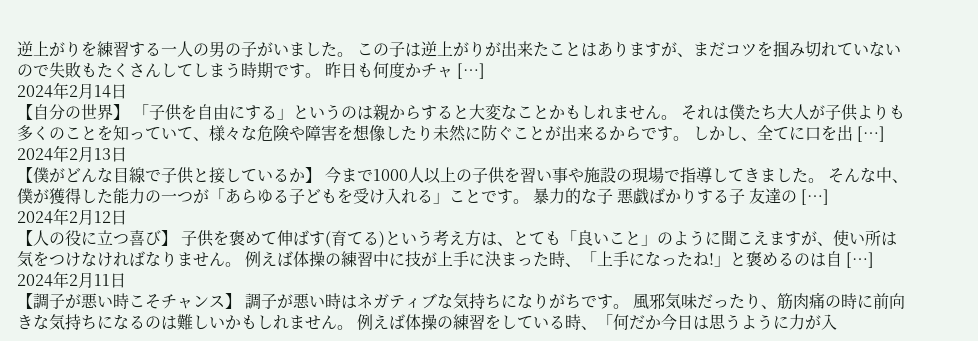逆上がりを練習する一人の男の子がいました。 この子は逆上がりが出来たことはありますが、まだコツを掴み切れていないので失敗もたくさんしてしまう時期です。 昨日も何度かチャ […]
2024年2月14日
【自分の世界】 「子供を自由にする」というのは親からすると大変なことかもしれません。 それは僕たち大人が子供よりも多くのことを知っていて、様々な危険や障害を想像したり未然に防ぐことが出来るからです。 しかし、全てに口を出 […]
2024年2月13日
【僕がどんな目線で子供と接しているか】 今まで1000人以上の子供を習い事や施設の現場で指導してきました。 そんな中、僕が獲得した能力の一つが「あらゆる子どもを受け入れる」ことです。 暴力的な子 悪戯ばかりする子 友達の […]
2024年2月12日
【人の役に立つ喜び】 子供を褒めて伸ばす(育てる)という考え方は、とても「良いこと」のように聞こえますが、使い所は気をつけなければなりません。 例えば体操の練習中に技が上手に決まった時、「上手になったね!」と褒めるのは自 […]
2024年2月11日
【調子が悪い時こそチャンス】 調子が悪い時はネガティブな気持ちになりがちです。 風邪気味だったり、筋肉痛の時に前向きな気持ちになるのは難しいかもしれません。 例えば体操の練習をしている時、「何だか今日は思うように力が入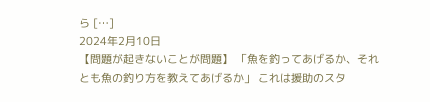ら […]
2024年2月10日
【問題が起きないことが問題】 「魚を釣ってあげるか、それとも魚の釣り方を教えてあげるか」 これは援助のスタ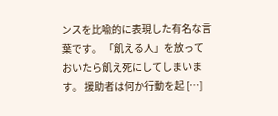ンスを比喩的に表現した有名な言葉です。 「飢える人」を放っておいたら飢え死にしてしまいます。 援助者は何か行動を起 […]